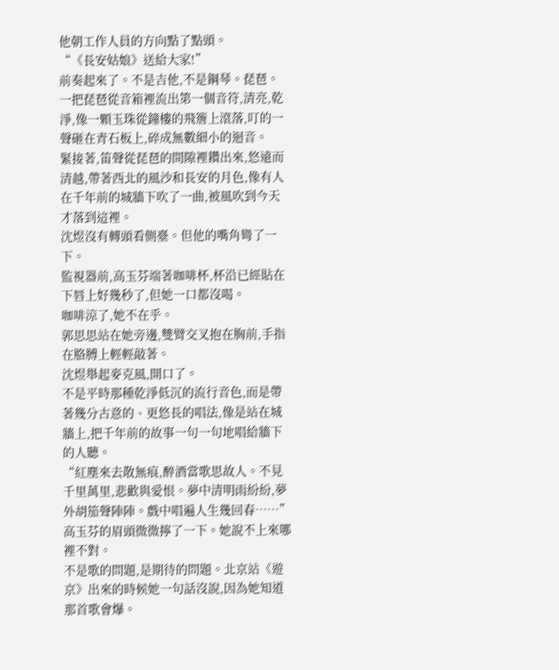他朝工作人員的方向點了點頭。
“《長安姑娘》送給大家!”
前奏起來了。不是吉他,不是鋼琴。琵琶。
一把琵琶從音箱裡流出第一個音符,清亮,乾淨,像一顆玉珠從鐘樓的飛簷上滾落,叮的一聲砸在青石板上,碎成無數細小的迴音。
緊接著,笛聲從琵琶的間隙裡鑽出來,悠遠而清越,帶著西北的風沙和長安的月色,像有人在千年前的城牆下吹了一曲,被風吹到今天才落到這裡。
沈煜沒有轉頭看側臺。但他的嘴角彎了一下。
監視器前,高玉芬端著咖啡杯,杯沿已經貼在下唇上好幾秒了,但她一口都沒喝。
咖啡涼了,她不在乎。
郭思思站在她旁邊,雙臂交叉抱在胸前,手指在胳膊上輕輕敲著。
沈煜舉起麥克風,開口了。
不是平時那種乾淨低沉的流行音色,而是帶著幾分古意的、更悠長的唱法,像是站在城牆上,把千年前的故事一句一句地唱給牆下的人聽。
“紅塵來去散無痕,醉酒當歌思故人。不見千里萬里,悲歡與愛恨。夢中清明雨紛紛,夢外胡笳聲陣陣。戲中唱遍人生幾回春……”
高玉芬的眉頭微微擰了一下。她說不上來哪裡不對。
不是歌的問題,是期待的問題。北京站《遊京》出來的時候她一句話沒說,因為她知道那首歌會爆。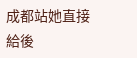成都站她直接給後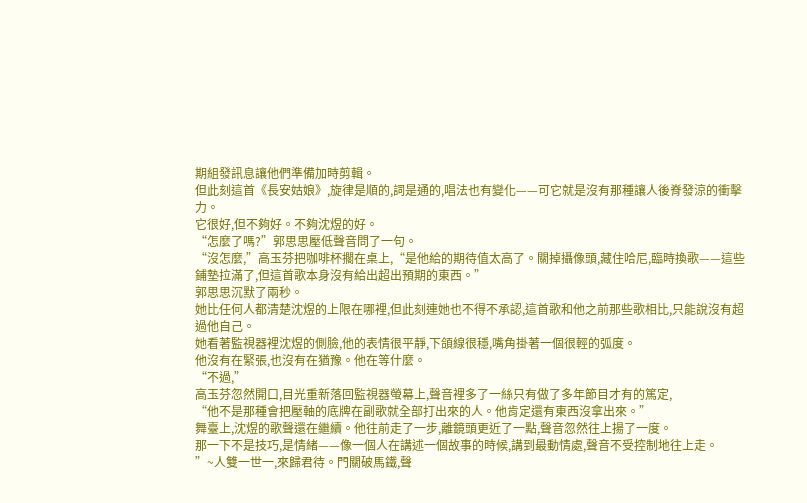期組發訊息讓他們準備加時剪輯。
但此刻這首《長安姑娘》,旋律是順的,詞是通的,唱法也有變化——可它就是沒有那種讓人後脊發涼的衝擊力。
它很好,但不夠好。不夠沈煜的好。
“怎麼了嗎?”郭思思壓低聲音問了一句。
“沒怎麼,”高玉芬把咖啡杯擱在桌上,“是他給的期待值太高了。關掉攝像頭,藏住哈尼,臨時換歌——這些鋪墊拉滿了,但這首歌本身沒有給出超出預期的東西。”
郭思思沉默了兩秒。
她比任何人都清楚沈煜的上限在哪裡,但此刻連她也不得不承認,這首歌和他之前那些歌相比,只能說沒有超過他自己。
她看著監視器裡沈煜的側臉,他的表情很平靜,下頜線很穩,嘴角掛著一個很輕的弧度。
他沒有在緊張,也沒有在猶豫。他在等什麼。
“不過,”
高玉芬忽然開口,目光重新落回監視器螢幕上,聲音裡多了一絲只有做了多年節目才有的篤定,
“他不是那種會把壓軸的底牌在副歌就全部打出來的人。他肯定還有東西沒拿出來。”
舞臺上,沈煜的歌聲還在繼續。他往前走了一步,離鏡頭更近了一點,聲音忽然往上揚了一度。
那一下不是技巧,是情緒——像一個人在講述一個故事的時候,講到最動情處,聲音不受控制地往上走。
”~人雙一世一,來歸君待。門關破馬鐵,聲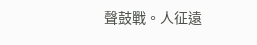聲鼓戰。人征遠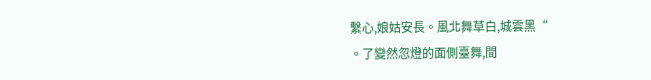繫心,娘姑安長。風北舞草白,城雲黑“
。了變然忽燈的面側臺舞,間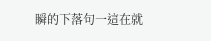瞬的下落句一這在就